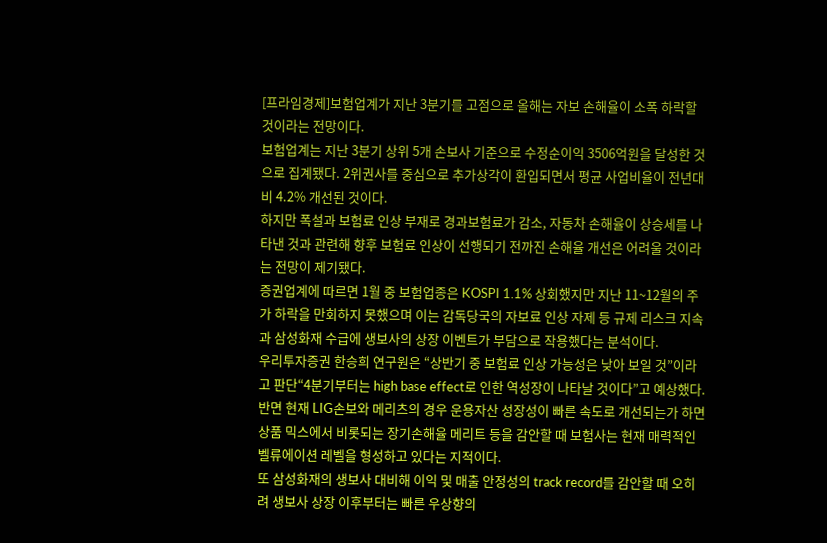[프라임경제]보험업계가 지난 3분기를 고점으로 올해는 자보 손해율이 소폭 하락할 것이라는 전망이다.
보험업계는 지난 3분기 상위 5개 손보사 기준으로 수정순이익 3506억원을 달성한 것으로 집계됐다. 2위권사를 중심으로 추가상각이 환입되면서 평균 사업비율이 전년대비 4.2% 개선된 것이다.
하지만 폭설과 보험료 인상 부재로 경과보험료가 감소, 자동차 손해율이 상승세를 나타낸 것과 관련해 향후 보험료 인상이 선행되기 전까진 손해율 개선은 어려울 것이라는 전망이 제기됐다.
증권업계에 따르면 1월 중 보험업종은 KOSPI 1.1% 상회했지만 지난 11~12월의 주가 하락을 만회하지 못했으며 이는 감독당국의 자보료 인상 자제 등 규제 리스크 지속과 삼성화재 수급에 생보사의 상장 이벤트가 부담으로 작용했다는 분석이다.
우리투자증권 한승희 연구원은 “상반기 중 보험료 인상 가능성은 낮아 보일 것”이라고 판단“4분기부터는 high base effect로 인한 역성장이 나타날 것이다”고 예상했다.
반면 현재 LIG손보와 메리츠의 경우 운용자산 성장성이 빠른 속도로 개선되는가 하면 상품 믹스에서 비롯되는 장기손해율 메리트 등을 감안할 때 보험사는 현재 매력적인 벨류에이션 레벨을 형성하고 있다는 지적이다.
또 삼성화재의 생보사 대비해 이익 및 매출 안정성의 track record를 감안할 때 오히려 생보사 상장 이후부터는 빠른 우상향의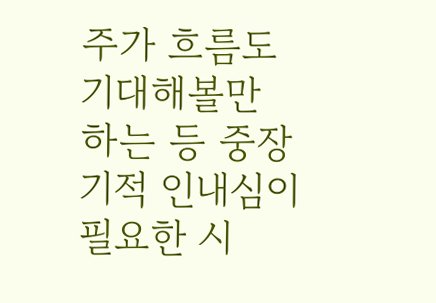주가 흐름도 기대해볼만 하는 등 중장기적 인내심이 필요한 시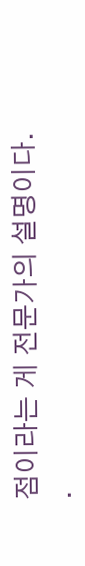점이라는 게 전문가의 설명이다.
.